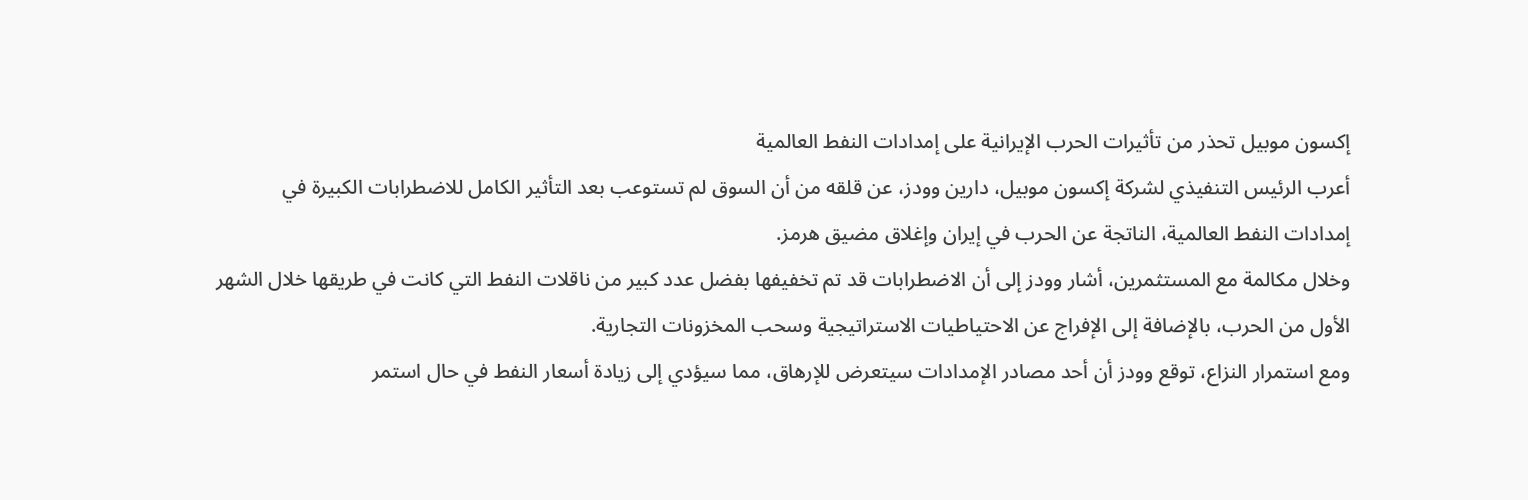إكسون موبيل تحذر من تأثيرات الحرب الإيرانية على إمدادات النفط العالمية
أعرب الرئيس التنفيذي لشركة إكسون موبيل، دارين وودز، عن قلقه من أن السوق لم تستوعب بعد التأثير الكامل للاضطرابات الكبيرة في إمدادات النفط العالمية، الناتجة عن الحرب في إيران وإغلاق مضيق هرمز.
وخلال مكالمة مع المستثمرين، أشار وودز إلى أن الاضطرابات قد تم تخفيفها بفضل عدد كبير من ناقلات النفط التي كانت في طريقها خلال الشهر الأول من الحرب، بالإضافة إلى الإفراج عن الاحتياطيات الاستراتيجية وسحب المخزونات التجارية.
ومع استمرار النزاع، توقع وودز أن أحد مصادر الإمدادات سيتعرض للإرهاق، مما سيؤدي إلى زيادة أسعار النفط في حال استمر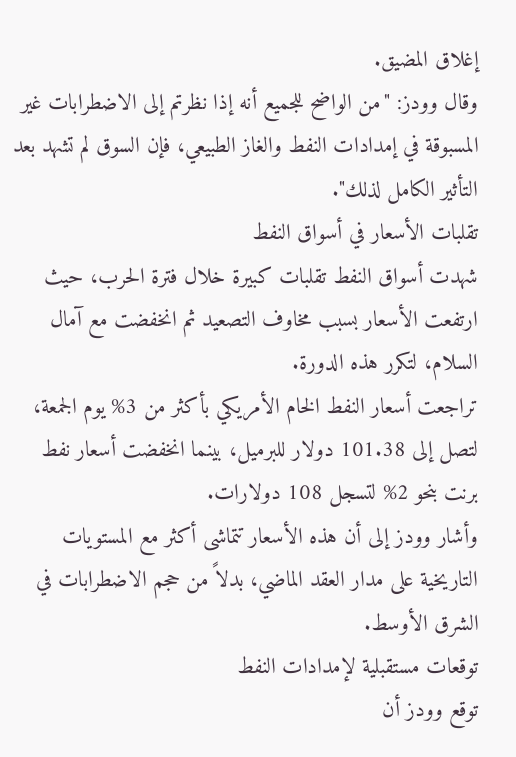إغلاق المضيق.
وقال وودز: "من الواضح للجميع أنه إذا نظرتم إلى الاضطرابات غير المسبوقة في إمدادات النفط والغاز الطبيعي، فإن السوق لم تشهد بعد التأثير الكامل لذلك".
تقلبات الأسعار في أسواق النفط
شهدت أسواق النفط تقلبات كبيرة خلال فترة الحرب، حيث ارتفعت الأسعار بسبب مخاوف التصعيد ثم انخفضت مع آمال السلام، لتكرر هذه الدورة.
تراجعت أسعار النفط الخام الأمريكي بأكثر من 3% يوم الجمعة، لتصل إلى 101.38 دولار للبرميل، بينما انخفضت أسعار نفط برنت بنحو 2% لتسجل 108 دولارات.
وأشار وودز إلى أن هذه الأسعار تتماشى أكثر مع المستويات التاريخية على مدار العقد الماضي، بدلاً من حجم الاضطرابات في الشرق الأوسط.
توقعات مستقبلية لإمدادات النفط
توقع وودز أن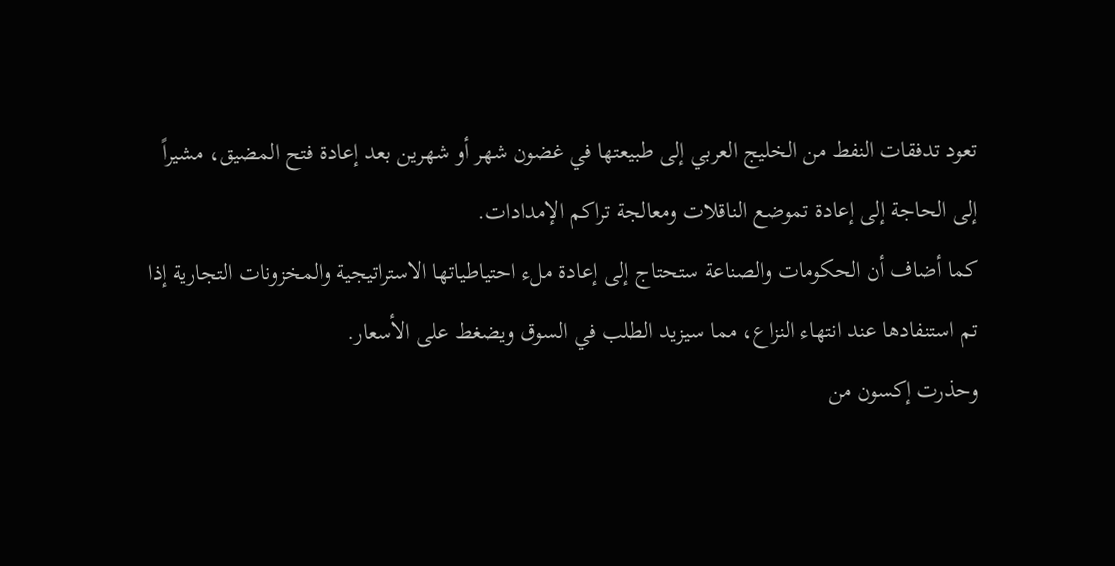تعود تدفقات النفط من الخليج العربي إلى طبيعتها في غضون شهر أو شهرين بعد إعادة فتح المضيق، مشيراً إلى الحاجة إلى إعادة تموضع الناقلات ومعالجة تراكم الإمدادات.
كما أضاف أن الحكومات والصناعة ستحتاج إلى إعادة ملء احتياطياتها الاستراتيجية والمخزونات التجارية إذا تم استنفادها عند انتهاء النزاع، مما سيزيد الطلب في السوق ويضغط على الأسعار.
وحذرت إكسون من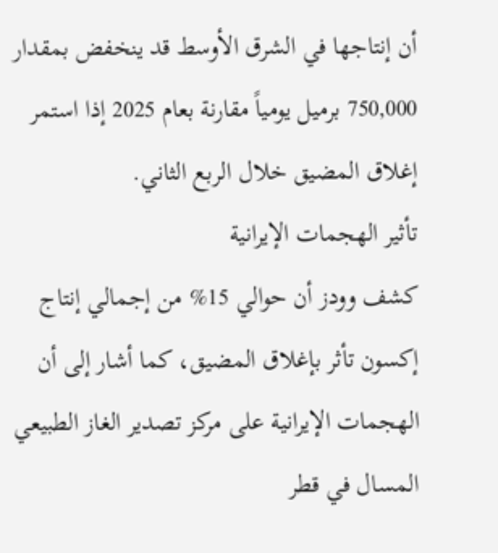أن إنتاجها في الشرق الأوسط قد ينخفض بمقدار 750,000 برميل يومياً مقارنة بعام 2025 إذا استمر إغلاق المضيق خلال الربع الثاني.
تأثير الهجمات الإيرانية
كشف وودز أن حوالي 15% من إجمالي إنتاج إكسون تأثر بإغلاق المضيق، كما أشار إلى أن الهجمات الإيرانية على مركز تصدير الغاز الطبيعي المسال في قطر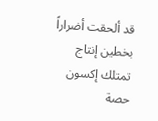قد ألحقت أضراراً بخطين إنتاج تمتلك إكسون حصة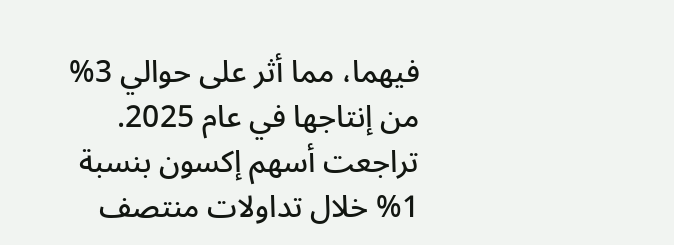فيهما، مما أثر على حوالي 3% من إنتاجها في عام 2025.
تراجعت أسهم إكسون بنسبة 1% خلال تداولات منتصف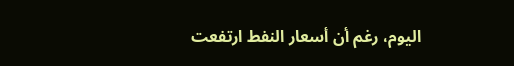اليوم، رغم أن أسعار النفط ارتفعت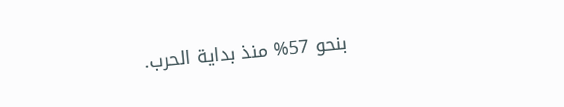بنحو 57% منذ بداية الحرب.